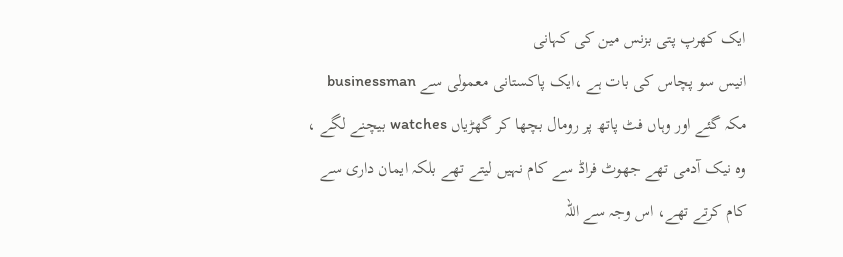ایک کھرپ پتی بزنس مین کی کہانی
انیس سو پچاس کی بات ہے ،ایک پاکستانی معمولی سے businessman مکہ گئے اور وہاں فٹ پاتھ پر رومال بچھا کر گھڑیاں watches بیچنے لگے ، وہ نیک آدمی تھے جھوٹ فراڈ سے کام نہیں لیتے تھے بلکہ ایمان داری سے کام کرتے تھے، اس وجہ سے اللہ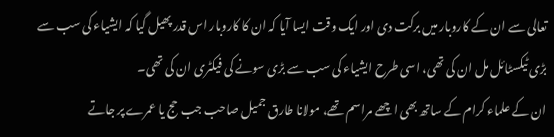تعالی سے ان کے کاروبار میں برکت دی اور ایک وقت ایسا آیا کہ ان کا کاروبار اس قدر پھیل گیا کہ ایشیاء کی سب سے بڑی ٹیکسٹائل مل ان کی تھی، اسی طرح ایشیاء کی سب سے بڑی سونے کی فیکٹری ان کی تھی۔
ان کے علماء کرام کے ساتھ بھی اچھے مراسم تھے، مولانا طارق جمیل صاحب جب حج یا عمرے پر جاتے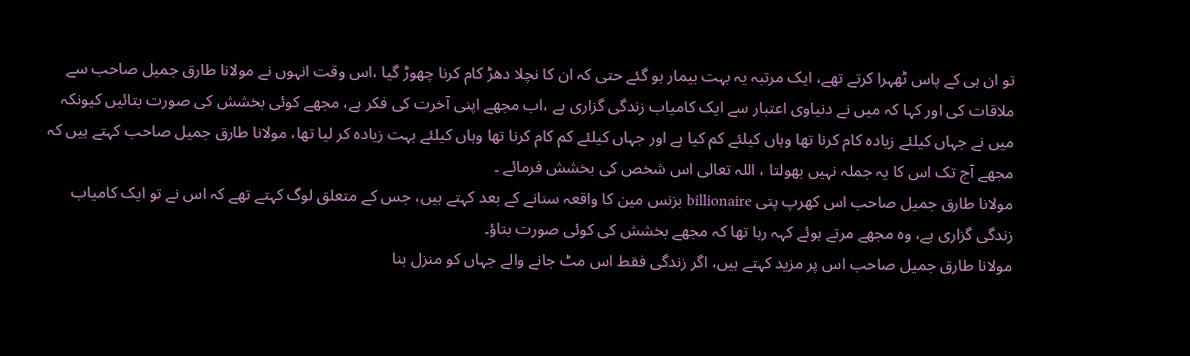تو ان ہی کے پاس ٹھہرا کرتے تھے، ایک مرتبہ یہ بہت بیمار ہو گئے حتی کہ ان کا نچلا دھڑ کام کرنا چھوڑ گیا ،اس وقت انہوں نے مولانا طارق جمیل صاحب سے ملاقات کی اور کہا کہ میں نے دنیاوی اعتبار سے ایک کامیاب زندگی گزاری ہے ،اب مجھے اپنی آخرت کی فکر ہے، مجھے کوئی بخشش کی صورت بتائیں کیونکہ میں نے جہاں کیلئے زیادہ کام کرنا تھا وہاں کیلئے کم کیا ہے اور جہاں کیلئے کم کام کرنا تھا وہاں کیلئے بہت زیادہ کر لیا تھا، مولانا طارق جمیل صاحب کہتے ہیں کہ مجھے آج تک اس کا یہ جملہ نہیں بھولتا ، اللہ تعالی اس شخص کی بخشش فرمائے ۔
مولانا طارق جمیل صاحب اس کھرپ پتی billionaire بزنس مین کا واقعہ سنانے کے بعد کہتے ہیں، جس کے متعلق لوگ کہتے تھے کہ اس نے تو ایک کامیاب زندگی گزاری ہے، وہ مجھے مرتے ہوئے کہہ رہا تھا کہ مجھے بخشش کی کوئی صورت بتاؤ۔
مولانا طارق جمیل صاحب اس پر مزید کہتے ہیں، اگر زندگی فقط اس مٹ جانے والے جہاں کو منزل بنا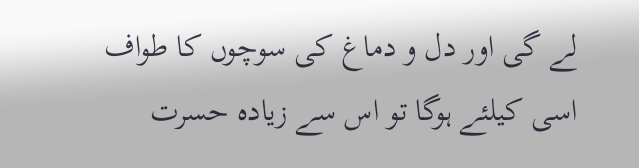لے گی اور دل و دماغ کی سوچوں کا طواف اسی کیلئے ہوگا تو اس سے زیادہ حسرت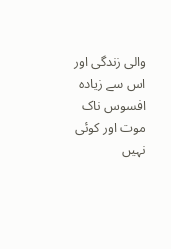والی زندگی اور اس سے زیادہ افسوس ناک موت اور کوئی نہیں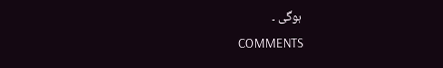ہوگی ۔
COMMENTS